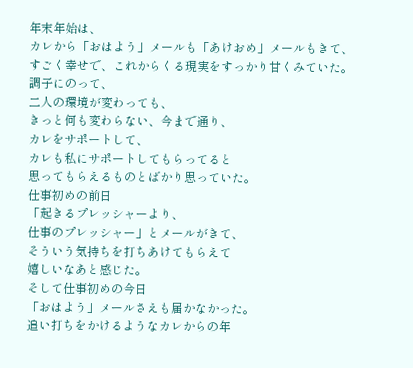年末年始は、
カレから「おはよう」メールも「あけおめ」メールもきて、
すごく幸せで、これからくる現実をすっかり甘くみていた。
調子にのって、
二人の環境が変わっても、
きっと何も変わらない、今まで通り、
カレをサポートして、
カレも私にサポートしてもらってると
思ってもらえるものとばかり思っていた。
仕事初めの前日
「起きるプレッシャーより、
仕事のプレッシャー」とメールがきて、
そういう気持ちを打ちあけてもらえて
嬉しいなあと感じた。
そして仕事初めの今日
「おはよう」メールさえも届かなかった。
追い打ちをかけるようなカレからの年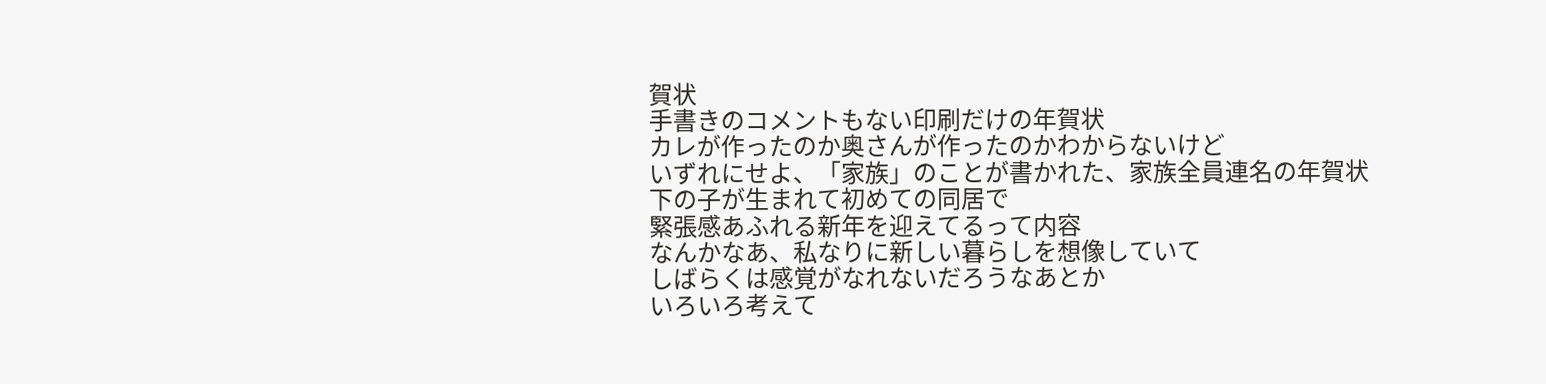賀状
手書きのコメントもない印刷だけの年賀状
カレが作ったのか奥さんが作ったのかわからないけど
いずれにせよ、「家族」のことが書かれた、家族全員連名の年賀状
下の子が生まれて初めての同居で
緊張感あふれる新年を迎えてるって内容
なんかなあ、私なりに新しい暮らしを想像していて
しばらくは感覚がなれないだろうなあとか
いろいろ考えて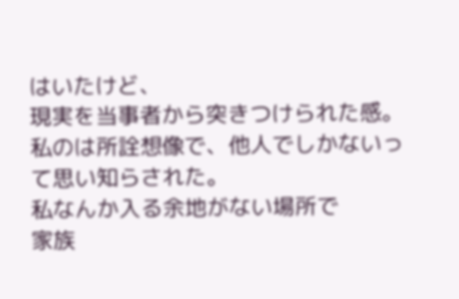はいたけど、
現実を当事者から突きつけられた感。
私のは所詮想像で、他人でしかないって思い知らされた。
私なんか入る余地がない場所で
家族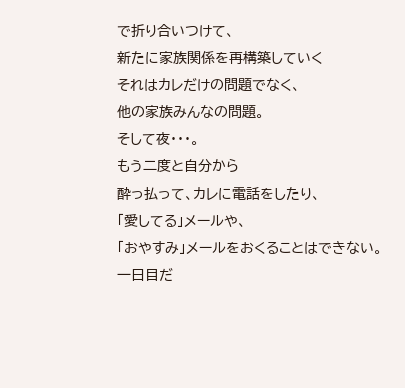で折り合いつけて、
新たに家族関係を再構築していく
それはカレだけの問題でなく、
他の家族みんなの問題。
そして夜・・・。
もう二度と自分から
酔っ払って、カレに電話をしたり、
「愛してる」メールや、
「おやすみ」メールをおくることはできない。
一日目だ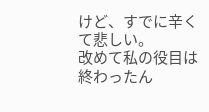けど、すでに辛くて悲しい。
改めて私の役目は終わったん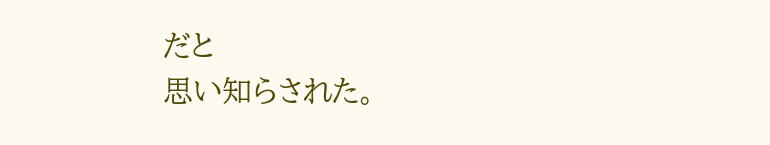だと
思い知らされた。